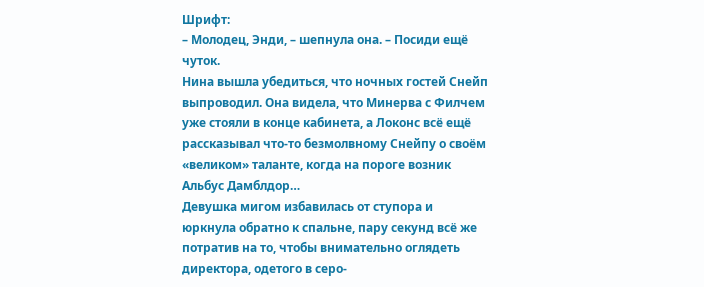Шрифт:
– Молодец, Энди, – шепнула она. – Посиди ещё чуток.
Нина вышла убедиться, что ночных гостей Снейп выпроводил. Она видела, что Минерва с Филчем уже стояли в конце кабинета, а Локонс всё ещё рассказывал что-то безмолвному Снейпу о своём «великом» таланте, когда на пороге возник Альбус Дамблдор…
Девушка мигом избавилась от ступора и юркнула обратно к спальне, пару секунд всё же потратив на то, чтобы внимательно оглядеть директора, одетого в серо-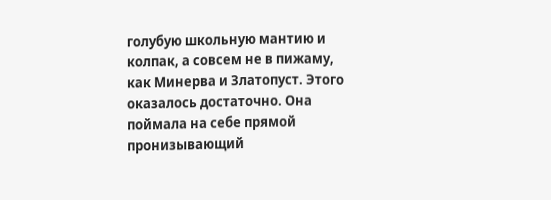голубую школьную мантию и колпак, а совсем не в пижаму, как Минерва и Златопуст. Этого оказалось достаточно. Она поймала на себе прямой пронизывающий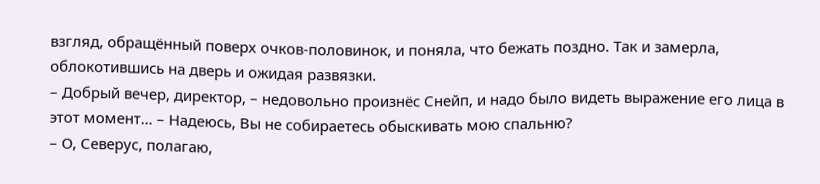взгляд, обращённый поверх очков-половинок, и поняла, что бежать поздно. Так и замерла, облокотившись на дверь и ожидая развязки.
– Добрый вечер, директор, – недовольно произнёс Снейп, и надо было видеть выражение его лица в этот момент… – Надеюсь, Вы не собираетесь обыскивать мою спальню?
– О, Северус, полагаю,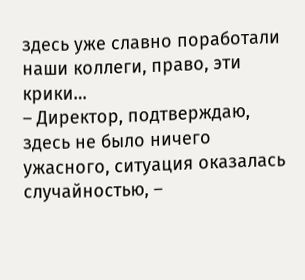здесь уже славно поработали наши коллеги, право, эти крики…
– Директор, подтверждаю, здесь не было ничего ужасного, ситуация оказалась случайностью, –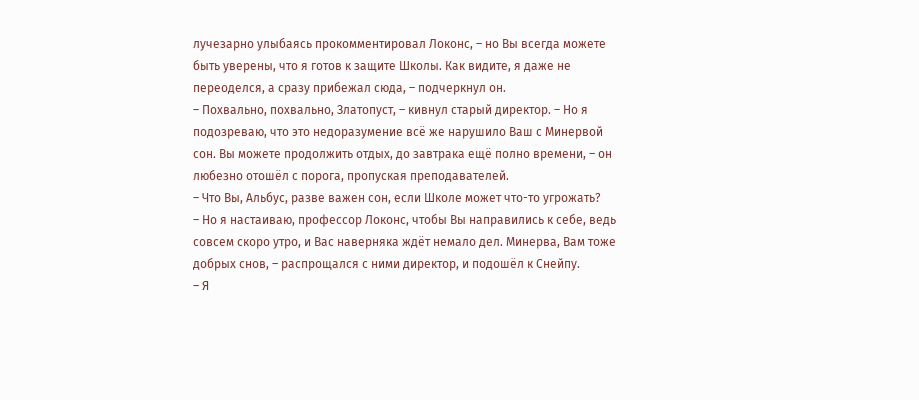лучезарно улыбаясь прокомментировал Локонс, – но Вы всегда можете быть уверены, что я готов к защите Школы. Как видите, я даже не переоделся, а сразу прибежал сюда, – подчеркнул он.
– Похвально, похвально, Златопуст, – кивнул старый директор. – Но я подозреваю, что это недоразумение всё же нарушило Ваш с Минервой сон. Вы можете продолжить отдых, до завтрака ещё полно времени, – он любезно отошёл с порога, пропуская преподавателей.
– Что Вы, Альбус, разве важен сон, если Школе может что-то угрожать?
– Но я настаиваю, профессор Локонс, чтобы Вы направились к себе, ведь совсем скоро утро, и Вас наверняка ждёт немало дел. Минерва, Вам тоже добрых снов, – распрощался с ними директор, и подошёл к Снейпу.
– Я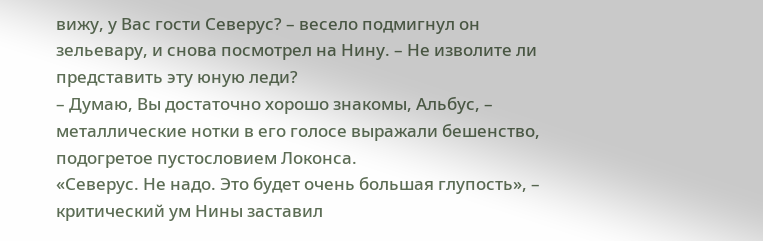вижу, у Вас гости Северус? – весело подмигнул он зельевару, и снова посмотрел на Нину. – Не изволите ли представить эту юную леди?
– Думаю, Вы достаточно хорошо знакомы, Альбус, – металлические нотки в его голосе выражали бешенство, подогретое пустословием Локонса.
«Северус. Не надо. Это будет очень большая глупость», – критический ум Нины заставил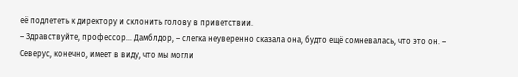её подлететь к директору и склонить голову в приветствии.
– Здравствуйте, профессор… Дамблдор, – слегка неуверенно сказала она, будто ещё сомневалась, что это он. – Северус, конечно, имеет в виду, что мы могли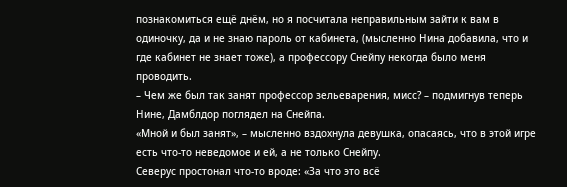познакомиться ещё днём, но я посчитала неправильным зайти к вам в одиночку, да и не знаю пароль от кабинета, (мысленно Нина добавила, что и где кабинет не знает тоже), а профессору Снейпу некогда было меня проводить.
– Чем же был так занят профессор зельеварения, мисс? – подмигнув теперь Нине, Дамблдор поглядел на Снейпа.
«Мной и был занят», – мысленно вздохнула девушка, опасаясь, что в этой игре есть что-то неведомое и ей, а не только Снейпу.
Северус простонал что-то вроде: «За что это всё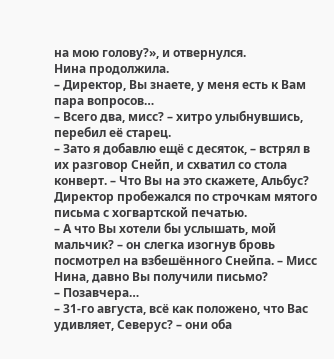на мою голову?», и отвернулся.
Нина продолжила.
– Директор, Вы знаете, у меня есть к Вам пара вопросов…
– Всего два, мисс? – хитро улыбнувшись, перебил её старец.
– Зато я добавлю ещё с десяток, – встрял в их разговор Снейп, и схватил со стола конверт. – Что Вы на это скажете, Альбус?
Директор пробежался по строчкам мятого письма с хогвартской печатью.
– А что Вы хотели бы услышать, мой мальчик? – он слегка изогнув бровь посмотрел на взбешённого Снейпа. – Мисс Нина, давно Вы получили письмо?
– Позавчера…
– 31-го августа, всё как положено, что Вас удивляет, Северус? – они оба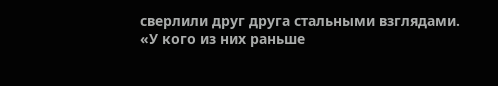сверлили друг друга стальными взглядами.
«У кого из них раньше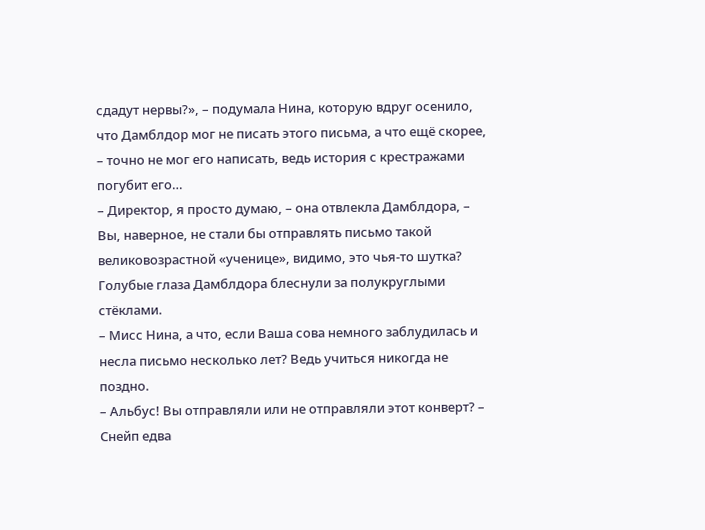сдадут нервы?», – подумала Нина, которую вдруг осенило, что Дамблдор мог не писать этого письма, а что ещё скорее, – точно не мог его написать, ведь история с крестражами погубит его…
– Директор, я просто думаю, – она отвлекла Дамблдора, – Вы, наверное, не стали бы отправлять письмо такой великовозрастной «ученице», видимо, это чья-то шутка?
Голубые глаза Дамблдора блеснули за полукруглыми стёклами.
– Мисс Нина, а что, если Ваша сова немного заблудилась и несла письмо несколько лет? Ведь учиться никогда не поздно.
– Альбус! Вы отправляли или не отправляли этот конверт? – Снейп едва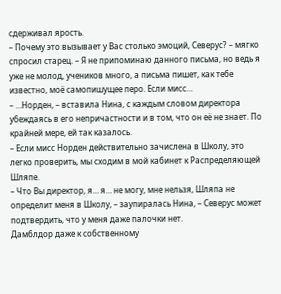сдерживал ярость.
– Почему это вызывает у Вас столько эмоций, Северус? – мягко спросил старец. – Я не припоминаю данного письма, но ведь я уже не молод, учеников много, а письма пишет, как тебе известно, моё самопишущее перо. Если мисс…
– …Норден, – вставила Нина, с каждым словом директора убеждаясь в его непричастности и в том, что он её не знает. По крайней мере, ей так казалось.
– Если мисс Норден действительно зачислена в Школу, это легко проверить, мы сходим в мой кабинет к Распределяющей Шляпе.
– Что Вы директор, я… я… не могу, мне нельзя, Шляпа не определит меня в Школу, – заупиралась Нина, – Северус может подтвердить, что у меня даже палочки нет.
Дамблдор даже к собственному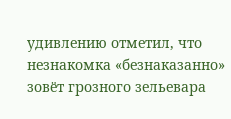удивлению отметил, что незнакомка «безнаказанно» зовёт грозного зельевара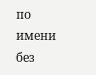по имени без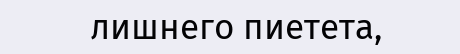лишнего пиетета,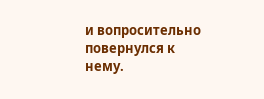и вопросительно повернулся к нему.